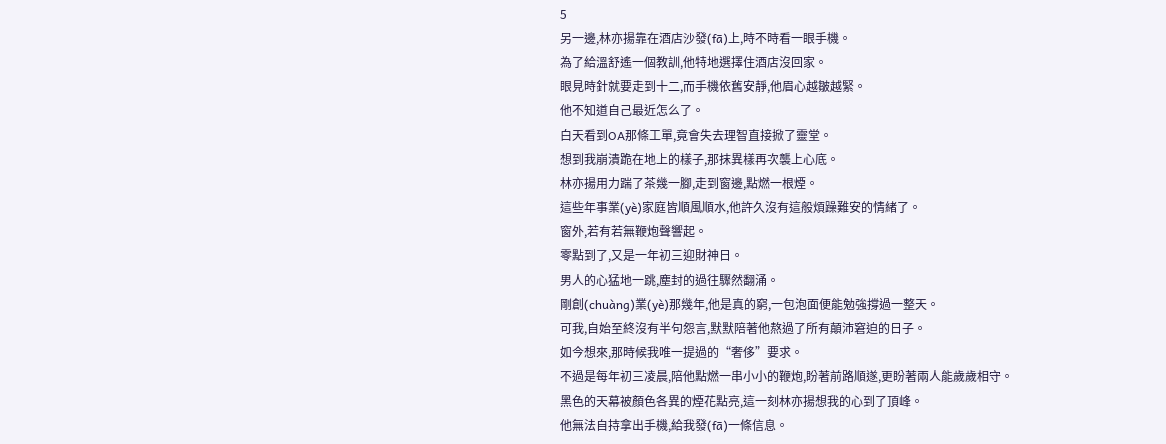5
另一邊,林亦揚靠在酒店沙發(fā)上,時不時看一眼手機。
為了給溫舒遙一個教訓,他特地選擇住酒店沒回家。
眼見時針就要走到十二,而手機依舊安靜,他眉心越皺越緊。
他不知道自己最近怎么了。
白天看到OA那條工單,竟會失去理智直接掀了靈堂。
想到我崩潰跪在地上的樣子,那抹異樣再次襲上心底。
林亦揚用力踹了茶幾一腳,走到窗邊,點燃一根煙。
這些年事業(yè)家庭皆順風順水,他許久沒有這般煩躁難安的情緒了。
窗外,若有若無鞭炮聲響起。
零點到了,又是一年初三迎財神日。
男人的心猛地一跳,塵封的過往驟然翻涌。
剛創(chuàng)業(yè)那幾年,他是真的窮,一包泡面便能勉強撐過一整天。
可我,自始至終沒有半句怨言,默默陪著他熬過了所有顛沛窘迫的日子。
如今想來,那時候我唯一提過的“奢侈”要求。
不過是每年初三凌晨,陪他點燃一串小小的鞭炮,盼著前路順遂,更盼著兩人能歲歲相守。
黑色的天幕被顏色各異的煙花點亮,這一刻林亦揚想我的心到了頂峰。
他無法自持拿出手機,給我發(fā)一條信息。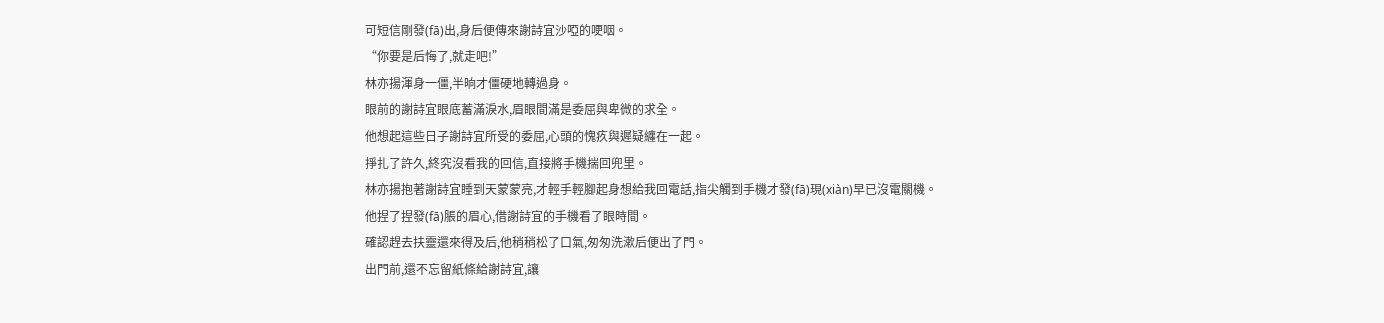可短信剛發(fā)出,身后便傳來謝詩宜沙啞的哽咽。
“你要是后悔了,就走吧!”
林亦揚渾身一僵,半晌才僵硬地轉過身。
眼前的謝詩宜眼底蓄滿淚水,眉眼間滿是委屈與卑微的求全。
他想起這些日子謝詩宜所受的委屈,心頭的愧疚與遲疑纏在一起。
掙扎了許久,終究沒看我的回信,直接將手機揣回兜里。
林亦揚抱著謝詩宜睡到天蒙蒙亮,才輕手輕腳起身想給我回電話,指尖觸到手機才發(fā)現(xiàn)早已沒電關機。
他捏了捏發(fā)脹的眉心,借謝詩宜的手機看了眼時間。
確認趕去扶靈還來得及后,他稍稍松了口氣,匆匆洗漱后便出了門。
出門前,還不忘留紙條給謝詩宜,讓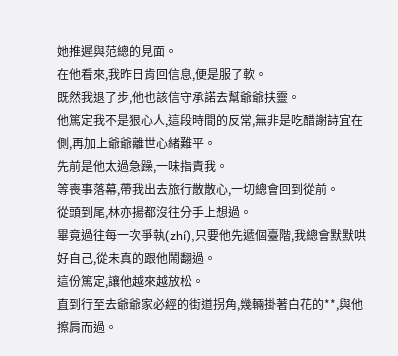她推遲與范總的見面。
在他看來,我昨日肯回信息,便是服了軟。
既然我退了步,他也該信守承諾去幫爺爺扶靈。
他篤定我不是狠心人,這段時間的反常,無非是吃醋謝詩宜在側,再加上爺爺離世心緒難平。
先前是他太過急躁,一味指責我。
等喪事落幕,帶我出去旅行散散心,一切總會回到從前。
從頭到尾,林亦揚都沒往分手上想過。
畢竟過往每一次爭執(zhí),只要他先遞個臺階,我總會默默哄好自己,從未真的跟他鬧翻過。
這份篤定,讓他越來越放松。
直到行至去爺爺家必經的街道拐角,幾輛掛著白花的**,與他擦肩而過。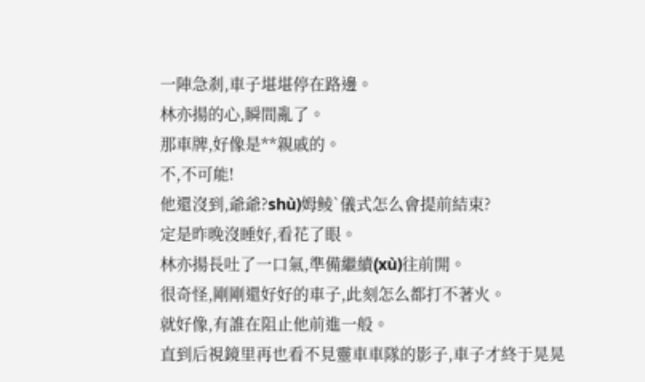一陣急剎,車子堪堪停在路邊。
林亦揚的心,瞬間亂了。
那車牌,好像是**親戚的。
不,不可能!
他還沒到,爺爺?shù)姆鲮`儀式怎么會提前結束?
定是昨晚沒睡好,看花了眼。
林亦揚長吐了一口氣,準備繼續(xù)往前開。
很奇怪,剛剛還好好的車子,此刻怎么都打不著火。
就好像,有誰在阻止他前進一般。
直到后視鏡里再也看不見靈車車隊的影子,車子才終于晃晃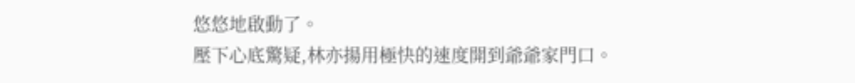悠悠地啟動了。
壓下心底驚疑,林亦揚用極快的速度開到爺爺家門口。